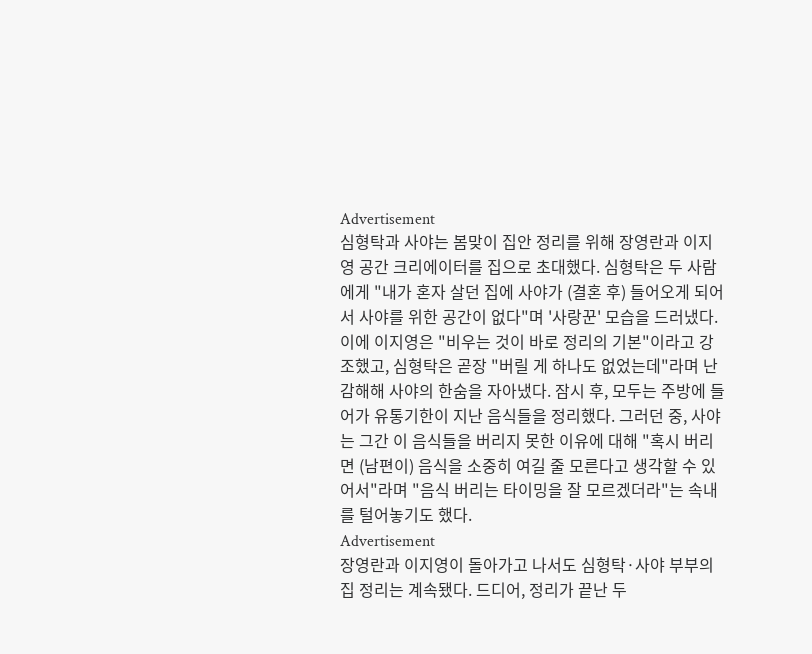Advertisement
심형탁과 사야는 봄맞이 집안 정리를 위해 장영란과 이지영 공간 크리에이터를 집으로 초대했다. 심형탁은 두 사람에게 "내가 혼자 살던 집에 사야가 (결혼 후) 들어오게 되어서 사야를 위한 공간이 없다"며 '사랑꾼' 모습을 드러냈다. 이에 이지영은 "비우는 것이 바로 정리의 기본"이라고 강조했고, 심형탁은 곧장 "버릴 게 하나도 없었는데"라며 난감해해 사야의 한숨을 자아냈다. 잠시 후, 모두는 주방에 들어가 유통기한이 지난 음식들을 정리했다. 그러던 중, 사야는 그간 이 음식들을 버리지 못한 이유에 대해 "혹시 버리면 (남편이) 음식을 소중히 여길 줄 모른다고 생각할 수 있어서"라며 "음식 버리는 타이밍을 잘 모르겠더라"는 속내를 털어놓기도 했다.
Advertisement
장영란과 이지영이 돌아가고 나서도 심형탁·사야 부부의 집 정리는 계속됐다. 드디어, 정리가 끝난 두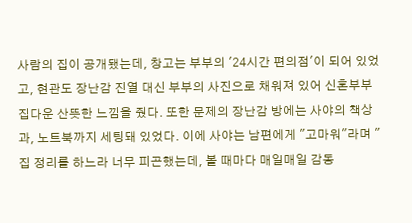사람의 집이 공개됐는데, 창고는 부부의 '24시간 편의점'이 되어 있었고, 현관도 장난감 진열 대신 부부의 사진으로 채워져 있어 신혼부부 집다운 산뜻한 느낌을 줬다. 또한 문제의 장난감 방에는 사야의 책상과, 노트북까지 세팅돼 있었다. 이에 사야는 남편에게 "고마워"라며 "집 정리를 하느라 너무 피곤했는데, 볼 때마다 매일매일 감동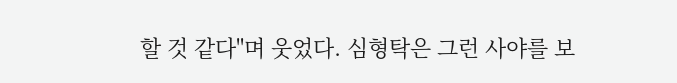할 것 같다"며 웃었다. 심형탁은 그런 사야를 보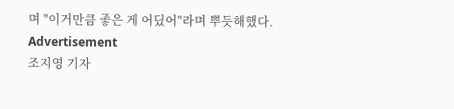며 "이거만큼 좋은 게 어딨어"라며 뿌듯해했다.
Advertisement
조지영 기자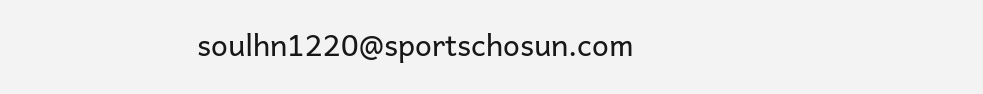soulhn1220@sportschosun.com